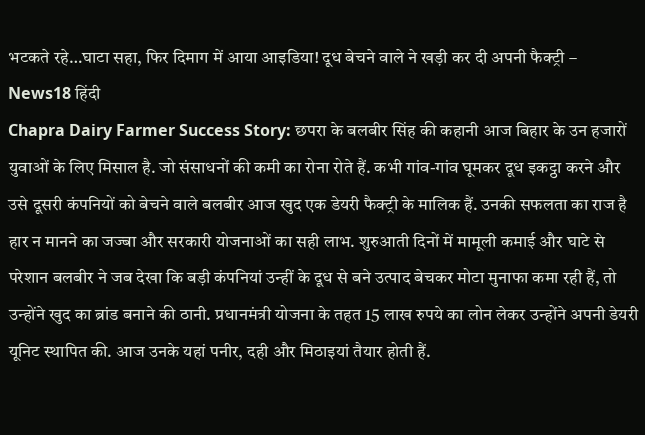भटकते रहे…घाटा सहा, फिर दिमाग में आया आइडिया! दूध बेचने वाले ने खड़ी कर दी अपनी फैक्ट्री – News18 हिंदी
Chapra Dairy Farmer Success Story: छपरा के बलबीर सिंह की कहानी आज बिहार के उन हजारों युवाओं के लिए मिसाल है. जो संसाधनों की कमी का रोना रोते हैं. कभी गांव-गांव घूमकर दूध इकट्ठा करने और उसे दूसरी कंपनियों को बेचने वाले बलबीर आज खुद एक डेयरी फैक्ट्री के मालिक हैं. उनकी सफलता का राज है हार न मानने का जज्बा और सरकारी योजनाओं का सही लाभ. शुरुआती दिनों में मामूली कमाई और घाटे से परेशान बलबीर ने जब देखा कि बड़ी कंपनियां उन्हीं के दूध से बने उत्पाद बेचकर मोटा मुनाफा कमा रही हैं, तो उन्होंने खुद का ब्रांड बनाने की ठानी. प्रधानमंत्री योजना के तहत 15 लाख रुपये का लोन लेकर उन्होंने अपनी डेयरी यूनिट स्थापित की. आज उनके यहां पनीर, दही और मिठाइयां तैयार होती हैं.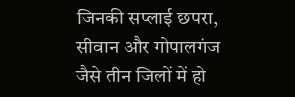जिनकी सप्लाई छपरा, सीवान और गोपालगंज जैसे तीन जिलों में हो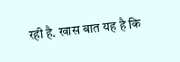रही है. खास बात यह है कि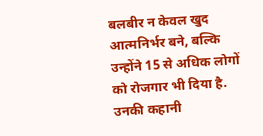बलबीर न केवल खुद आत्मनिर्भर बने, बल्कि उन्होंने 15 से अधिक लोगों को रोजगार भी दिया है. उनकी कहानी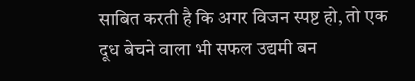साबित करती है कि अगर विजन स्पष्ट हो, तो एक दूध बेचने वाला भी सफल उद्यमी बन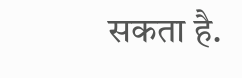सकता है.